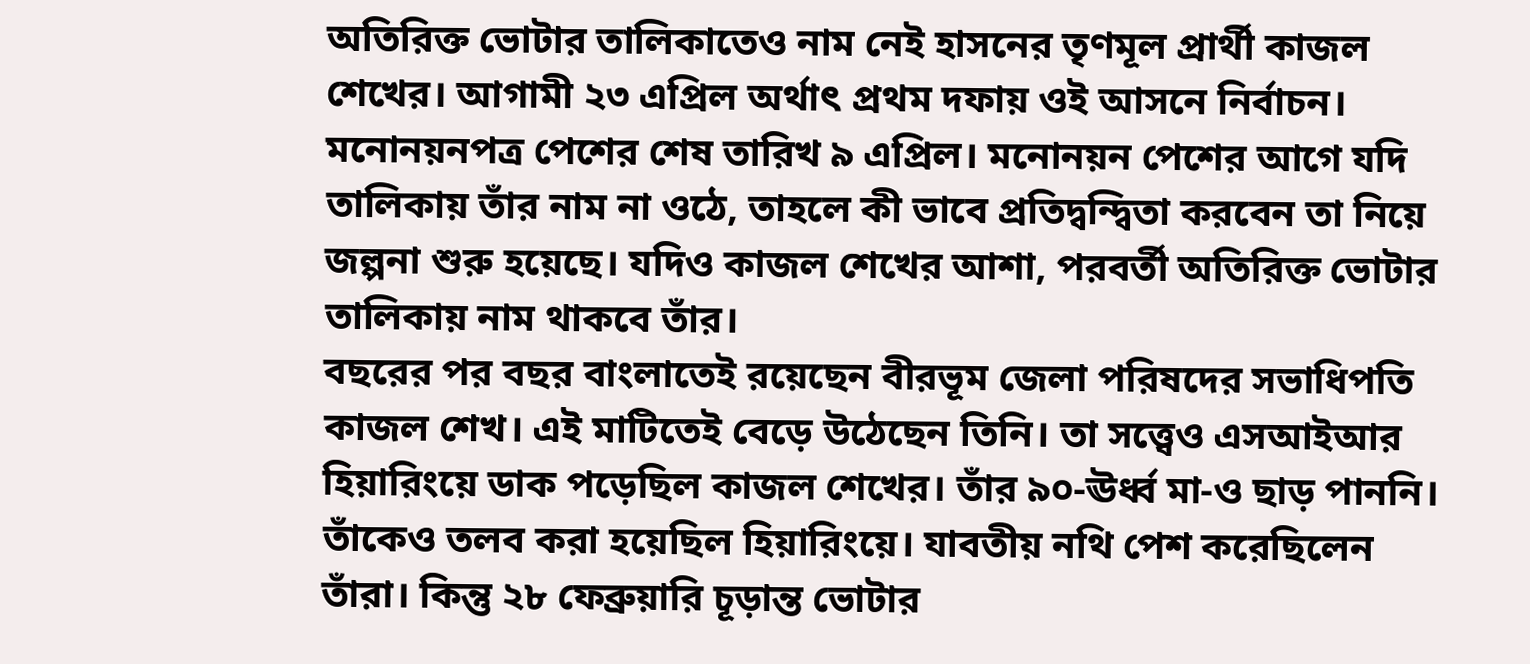অতিরিক্ত ভোটার তালিকাতেও নাম নেই হাসনের তৃণমূল প্রার্থী কাজল শেখের। আগামী ২৩ এপ্রিল অর্থাৎ প্রথম দফায় ওই আসনে নির্বাচন। মনোনয়নপত্র পেশের শেষ তারিখ ৯ এপ্রিল। মনোনয়ন পেশের আগে যদি তালিকায় তাঁর নাম না ওঠে, তাহলে কী ভাবে প্রতিদ্বন্দ্বিতা করবেন তা নিয়ে জল্পনা শুরু হয়েছে। যদিও কাজল শেখের আশা, পরবর্তী অতিরিক্ত ভোটার তালিকায় নাম থাকবে তাঁর।
বছরের পর বছর বাংলাতেই রয়েছেন বীরভূম জেলা পরিষদের সভাধিপতি কাজল শেখ। এই মাটিতেই বেড়ে উঠেছেন তিনি। তা সত্ত্বেও এসআইআর হিয়ারিংয়ে ডাক পড়েছিল কাজল শেখের। তাঁর ৯০-ঊর্ধ্ব মা-ও ছাড় পাননি। তাঁকেও তলব করা হয়েছিল হিয়ারিংয়ে। যাবতীয় নথি পেশ করেছিলেন তাঁরা। কিন্তু ২৮ ফেব্রুয়ারি চূড়ান্ত ভোটার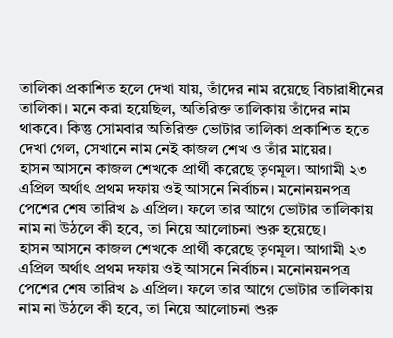তালিকা প্রকাশিত হলে দেখা যায়, তাঁদের নাম রয়েছে বিচারাধীনের তালিকা। মনে করা হয়েছিল, অতিরিক্ত তালিকায় তাঁদের নাম থাকবে। কিন্তু সোমবার অতিরিক্ত ভোটার তালিকা প্রকাশিত হতে দেখা গেল, সেখানে নাম নেই কাজল শেখ ও তাঁর মায়ের।
হাসন আসনে কাজল শেখকে প্রার্থী করেছে তৃণমূল। আগামী ২৩ এপ্রিল অর্থাৎ প্রথম দফায় ওই আসনে নির্বাচন। মনোনয়নপত্র পেশের শেষ তারিখ ৯ এপ্রিল। ফলে তার আগে ভোটার তালিকায় নাম না উঠলে কী হবে, তা নিয়ে আলোচনা শুরু হয়েছে।
হাসন আসনে কাজল শেখকে প্রার্থী করেছে তৃণমূল। আগামী ২৩ এপ্রিল অর্থাৎ প্রথম দফায় ওই আসনে নির্বাচন। মনোনয়নপত্র পেশের শেষ তারিখ ৯ এপ্রিল। ফলে তার আগে ভোটার তালিকায় নাম না উঠলে কী হবে, তা নিয়ে আলোচনা শুরু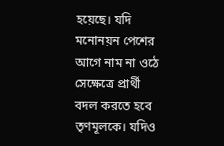হয়েছে। যদি মনোনয়ন পেশের আগে নাম না ওঠে সেক্ষেত্রে প্রার্থী বদল করতে হবে তৃণমূলকে। যদিও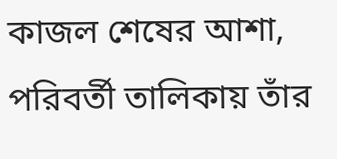কাজল শেষের আশা, পরিবর্তী তালিকায় তাঁর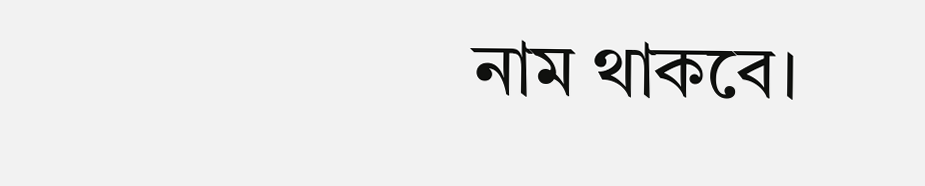নাম থাকবে।